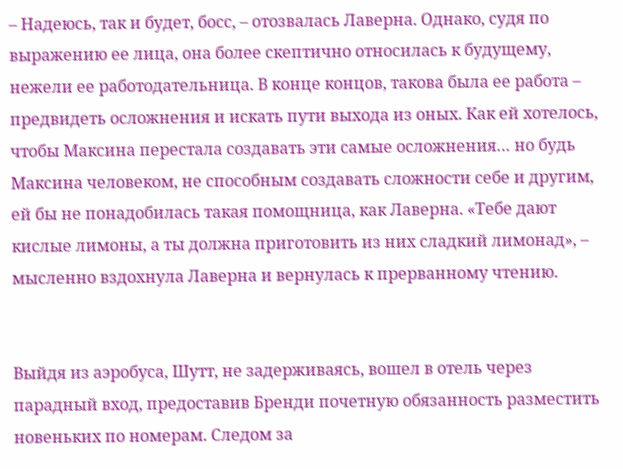– Надеюсь, так и будет, босс, – отозвалась Лаверна. Однако, судя по выражению ее лица, она более скептично относилась к будущему, нежели ее работодательница. В конце концов, такова была ее работа – предвидеть осложнения и искать пути выхода из оных. Как ей хотелось, чтобы Максина перестала создавать эти самые осложнения… но будь Максина человеком, не способным создавать сложности себе и другим, ей бы не понадобилась такая помощница, как Лаверна. «Тебе дают кислые лимоны, а ты должна приготовить из них сладкий лимонад», – мысленно вздохнула Лаверна и вернулась к прерванному чтению.


Выйдя из аэробуса, Шутт, не задерживаясь, вошел в отель через парадный вход, предоставив Бренди почетную обязанность разместить новеньких по номерам. Следом за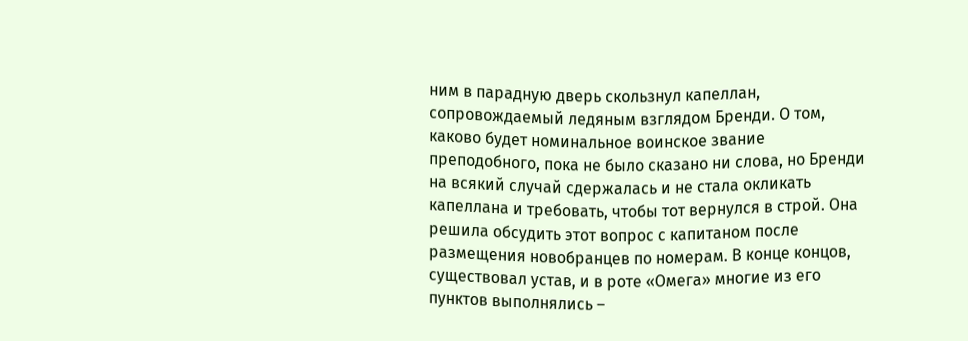ним в парадную дверь скользнул капеллан, сопровождаемый ледяным взглядом Бренди. О том, каково будет номинальное воинское звание преподобного, пока не было сказано ни слова, но Бренди на всякий случай сдержалась и не стала окликать капеллана и требовать, чтобы тот вернулся в строй. Она решила обсудить этот вопрос с капитаном после размещения новобранцев по номерам. В конце концов, существовал устав, и в роте «Омега» многие из его пунктов выполнялись –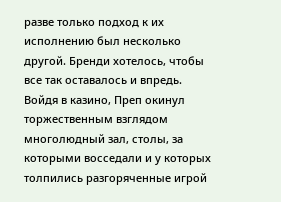разве только подход к их исполнению был несколько другой. Бренди хотелось, чтобы все так оставалось и впредь. Войдя в казино, Преп окинул торжественным взглядом многолюдный зал, столы, за которыми восседали и у которых толпились разгоряченные игрой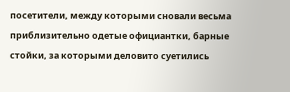посетители, между которыми сновали весьма приблизительно одетые официантки, барные стойки, за которыми деловито суетились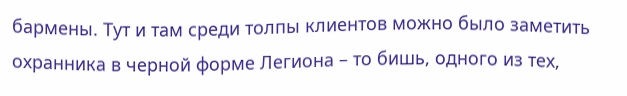бармены. Тут и там среди толпы клиентов можно было заметить охранника в черной форме Легиона – то бишь, одного из тех,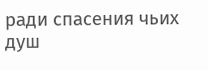ради спасения чьих душ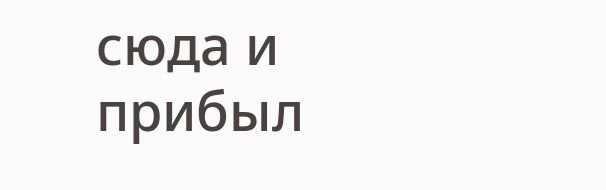сюда и прибыл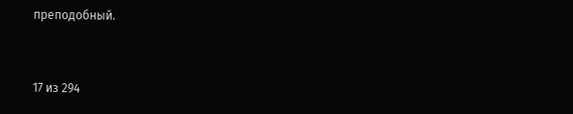преподобный.



17 из 294